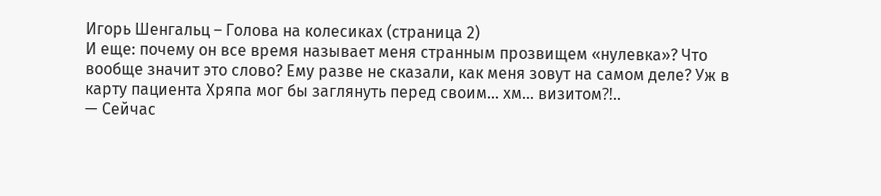Игорь Шенгальц – Голова на колесиках (страница 2)
И еще: почему он все время называет меня странным прозвищем «нулевка»? Что вообще значит это слово? Ему разве не сказали, как меня зовут на самом деле? Уж в карту пациента Хряпа мог бы заглянуть перед своим… хм… визитом⁈..
— Сейчас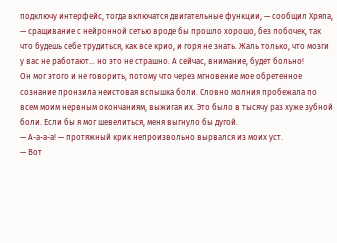подключу интерфейс, тогда включатся двигательные функции, — сообщил Хряпа, — сращивание с нейронной сетью вроде бы прошло хорошо, без побочек, так что будешь себе трудиться, как все крио, и горя не знать. Жаль только, что мозги у вас не работают… но это не страшно. А сейчас, внимание, будет больно!
Он мог этого и не говорить, потому что через мгновение мое обретенное сознание пронзила неистовая вспышка боли. Словно молния пробежала по всем моим нервным окончаниям, выжигая их. Это было в тысячу раз хуже зубной боли. Если бы я мог шевелиться, меня выгнуло бы дугой.
— А-а-а-а! — протяжный крик непроизвольно вырвался из моих уст.
— Вот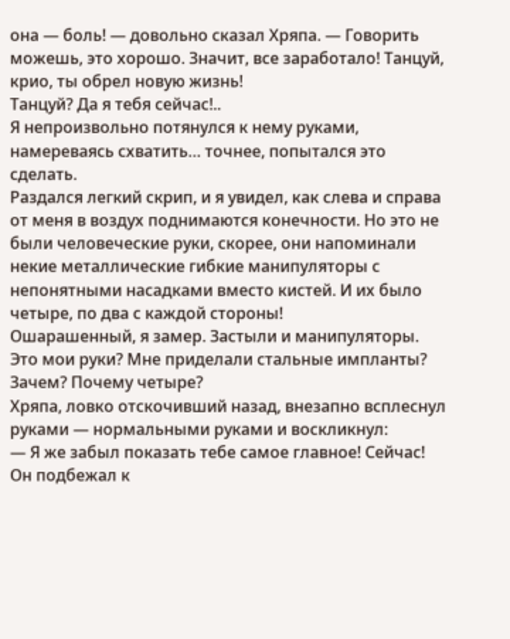она — боль! — довольно сказал Хряпа. — Говорить можешь, это хорошо. Значит, все заработало! Танцуй, крио, ты обрел новую жизнь!
Танцуй? Да я тебя сейчас!..
Я непроизвольно потянулся к нему руками, намереваясь схватить… точнее, попытался это сделать.
Раздался легкий скрип, и я увидел, как слева и справа от меня в воздух поднимаются конечности. Но это не были человеческие руки, скорее, они напоминали некие металлические гибкие манипуляторы с непонятными насадками вместо кистей. И их было четыре, по два с каждой стороны!
Ошарашенный, я замер. Застыли и манипуляторы.
Это мои руки? Мне приделали стальные импланты? Зачем? Почему четыре?
Хряпа, ловко отскочивший назад, внезапно всплеснул руками — нормальными руками и воскликнул:
— Я же забыл показать тебе самое главное! Сейчас!
Он подбежал к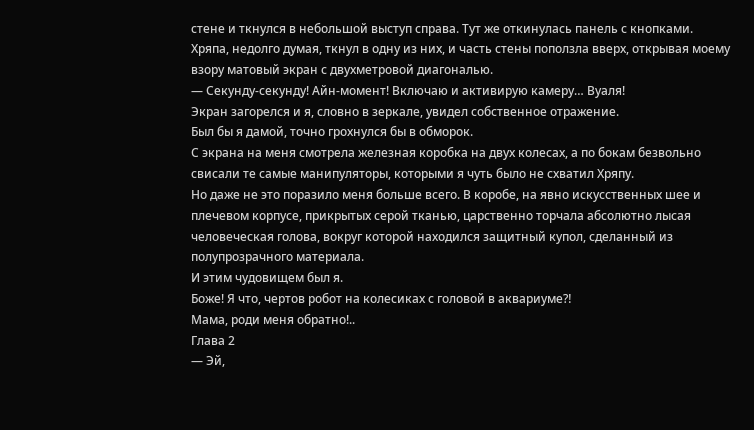стене и ткнулся в небольшой выступ справа. Тут же откинулась панель с кнопками. Хряпа, недолго думая, ткнул в одну из них, и часть стены поползла вверх, открывая моему взору матовый экран с двухметровой диагональю.
— Секунду-секунду! Айн-момент! Включаю и активирую камеру… Вуаля!
Экран загорелся и я, словно в зеркале, увидел собственное отражение.
Был бы я дамой, точно грохнулся бы в обморок.
С экрана на меня смотрела железная коробка на двух колесах, а по бокам безвольно свисали те самые манипуляторы, которыми я чуть было не схватил Хряпу.
Но даже не это поразило меня больше всего. В коробе, на явно искусственных шее и плечевом корпусе, прикрытых серой тканью, царственно торчала абсолютно лысая человеческая голова, вокруг которой находился защитный купол, сделанный из полупрозрачного материала.
И этим чудовищем был я.
Боже! Я что, чертов робот на колесиках с головой в аквариуме⁈
Мама, роди меня обратно!..
Глава 2
— Эй,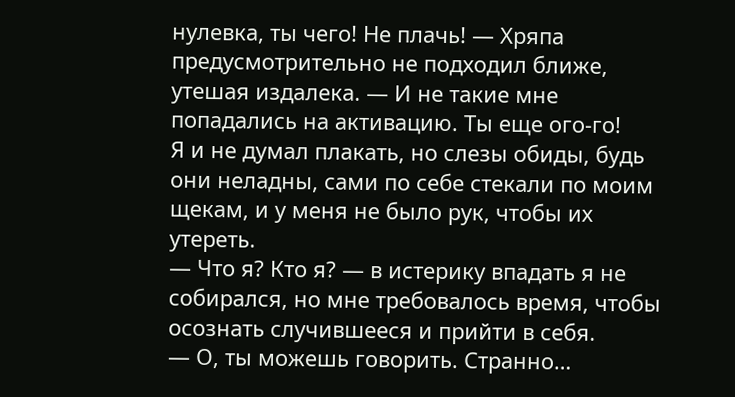нулевка, ты чего! Не плачь! — Хряпа предусмотрительно не подходил ближе, утешая издалека. — И не такие мне попадались на активацию. Ты еще ого-го!
Я и не думал плакать, но слезы обиды, будь они неладны, сами по себе стекали по моим щекам, и у меня не было рук, чтобы их утереть.
— Что я? Кто я? — в истерику впадать я не собирался, но мне требовалось время, чтобы осознать случившееся и прийти в себя.
— О, ты можешь говорить. Странно…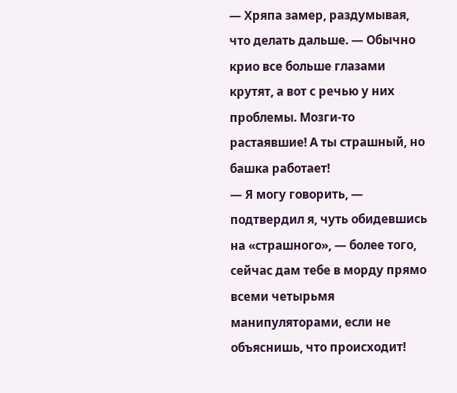— Хряпа замер, раздумывая, что делать дальше. — Обычно крио все больше глазами крутят, а вот с речью у них проблемы. Мозги-то растаявшие! А ты страшный, но башка работает!
— Я могу говорить, — подтвердил я, чуть обидевшись на «страшного», — более того, сейчас дам тебе в морду прямо всеми четырьмя манипуляторами, если не объяснишь, что происходит!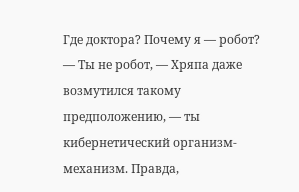Где доктора? Почему я — робот?
— Ты не робот, — Хряпа даже возмутился такому предположению, — ты кибернетический организм-механизм. Правда,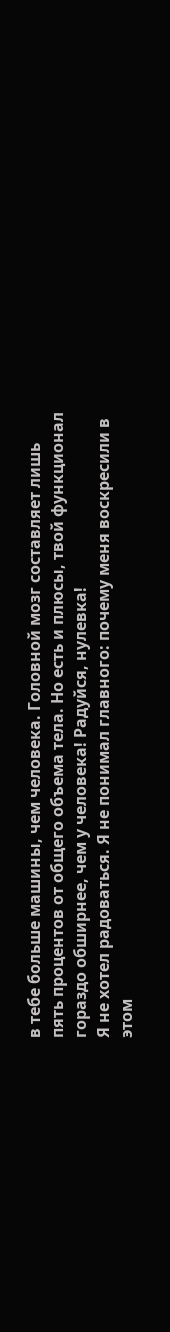в тебе больше машины, чем человека. Головной мозг составляет лишь пять процентов от общего объема тела. Но есть и плюсы, твой функционал гораздо обширнее, чем у человека! Радуйся, нулевка!
Я не хотел радоваться. Я не понимал главного: почему меня воскресили в этом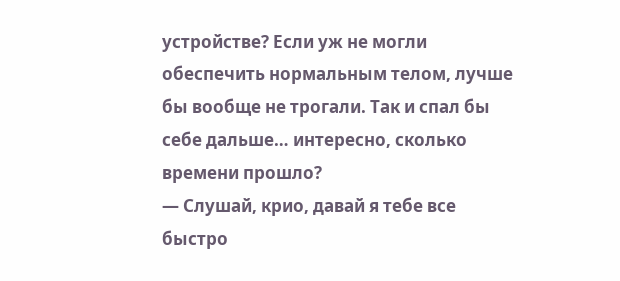устройстве? Если уж не могли обеспечить нормальным телом, лучше бы вообще не трогали. Так и спал бы себе дальше… интересно, сколько времени прошло?
— Слушай, крио, давай я тебе все быстро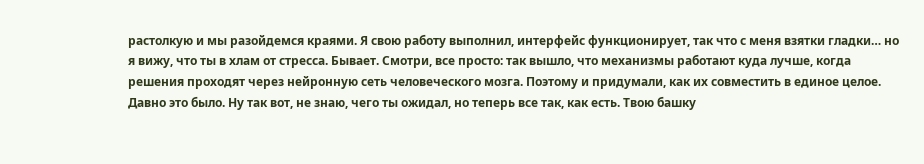растолкую и мы разойдемся краями. Я свою работу выполнил, интерфейс функционирует, так что с меня взятки гладки… но я вижу, что ты в хлам от стресса. Бывает. Смотри, все просто: так вышло, что механизмы работают куда лучше, когда решения проходят через нейронную сеть человеческого мозга. Поэтому и придумали, как их совместить в единое целое. Давно это было. Ну так вот, не знаю, чего ты ожидал, но теперь все так, как есть. Твою башку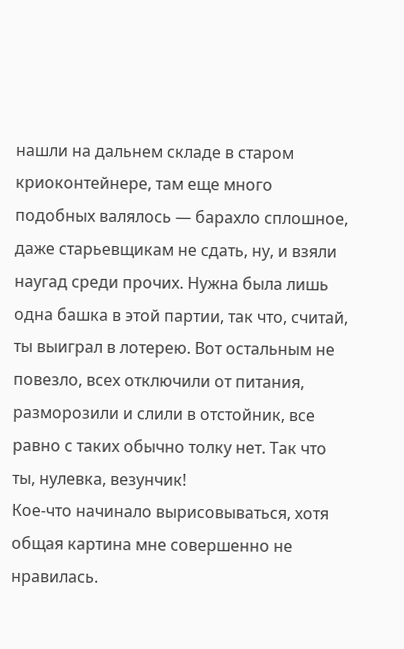нашли на дальнем складе в старом криоконтейнере, там еще много подобных валялось — барахло сплошное, даже старьевщикам не сдать, ну, и взяли наугад среди прочих. Нужна была лишь одна башка в этой партии, так что, считай, ты выиграл в лотерею. Вот остальным не повезло, всех отключили от питания, разморозили и слили в отстойник, все равно с таких обычно толку нет. Так что ты, нулевка, везунчик!
Кое-что начинало вырисовываться, хотя общая картина мне совершенно не нравилась.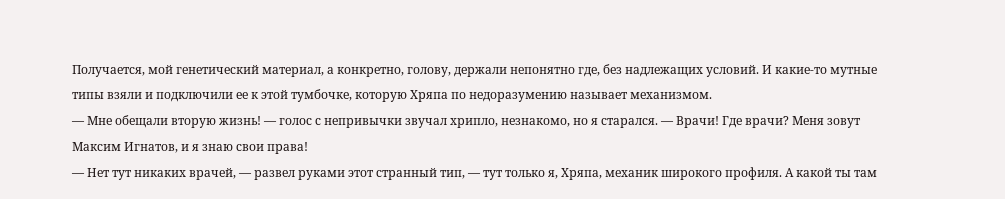Получается, мой генетический материал, а конкретно, голову, держали непонятно где, без надлежащих условий. И какие-то мутные типы взяли и подключили ее к этой тумбочке, которую Хряпа по недоразумению называет механизмом.
— Мне обещали вторую жизнь! — голос с непривычки звучал хрипло, незнакомо, но я старался. — Врачи! Где врачи? Меня зовут Максим Игнатов, и я знаю свои права!
— Нет тут никаких врачей, — развел руками этот странный тип, — тут только я, Хряпа, механик широкого профиля. А какой ты там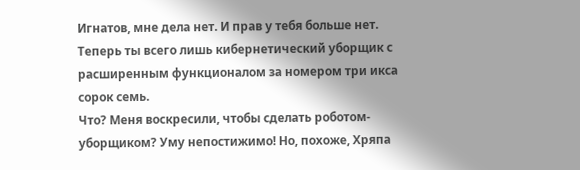Игнатов, мне дела нет. И прав у тебя больше нет. Теперь ты всего лишь кибернетический уборщик с расширенным функционалом за номером три икса сорок семь.
Что? Меня воскресили, чтобы сделать роботом-уборщиком? Уму непостижимо! Но, похоже, Хряпа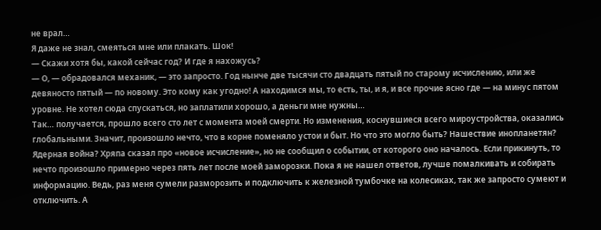не врал…
Я даже не знал, смеяться мне или плакать. Шок!
— Скажи хотя бы, какой сейчас год? И где я нахожусь?
— О, — обрадовался механик, — это запросто. Год нынче две тысячи сто двадцать пятый по старому исчислению, или же девяносто пятый — по новому. Это кому как угодно! А находимся мы, то есть, ты, и я, и все прочие ясно где — на минус пятом уровне. Не хотел сюда спускаться, но заплатили хорошо, а деньги мне нужны…
Так… получается, прошло всего сто лет с момента моей смерти. Но изменения, коснувшиеся всего мироустройства, оказались глобальными. Значит, произошло нечто, что в корне поменяло устои и быт. Но что это могло быть? Нашествие инопланетян? Ядерная война? Хряпа сказал про «новое исчисление», но не сообщил о событии, от которого оно началось. Если прикинуть, то нечто произошло примерно через пять лет после моей заморозки. Пока я не нашел ответов, лучше помалкивать и собирать информацию. Ведь, раз меня сумели разморозить и подключить к железной тумбочке на колесиках, так же запросто сумеют и отключить. А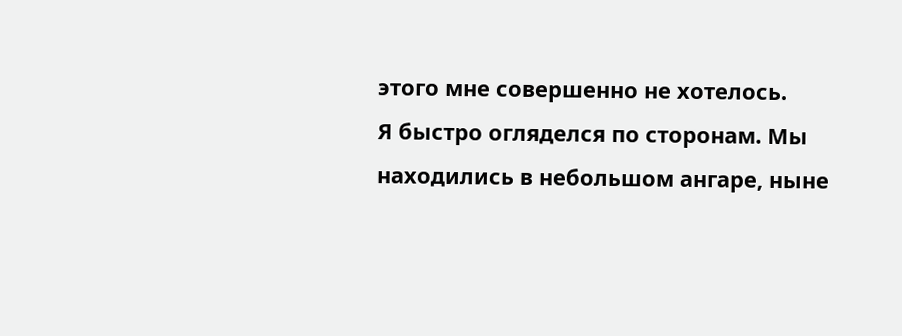этого мне совершенно не хотелось.
Я быстро огляделся по сторонам. Мы находились в небольшом ангаре, ныне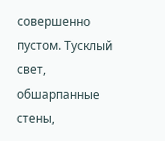совершенно пустом. Тусклый свет, обшарпанные стены,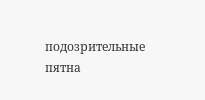подозрительные пятна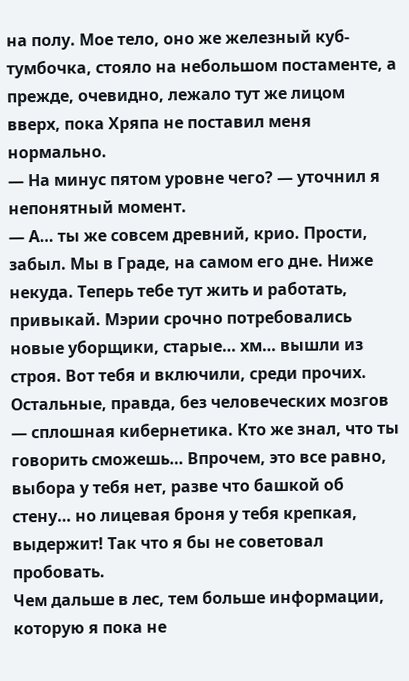на полу. Мое тело, оно же железный куб-тумбочка, стояло на небольшом постаменте, а прежде, очевидно, лежало тут же лицом вверх, пока Хряпа не поставил меня нормально.
— На минус пятом уровне чего? — уточнил я непонятный момент.
— А… ты же совсем древний, крио. Прости, забыл. Мы в Граде, на самом его дне. Ниже некуда. Теперь тебе тут жить и работать, привыкай. Мэрии срочно потребовались новые уборщики, старые… хм… вышли из строя. Вот тебя и включили, среди прочих. Остальные, правда, без человеческих мозгов — сплошная кибернетика. Кто же знал, что ты говорить сможешь… Впрочем, это все равно, выбора у тебя нет, разве что башкой об стену… но лицевая броня у тебя крепкая, выдержит! Так что я бы не советовал пробовать.
Чем дальше в лес, тем больше информации, которую я пока не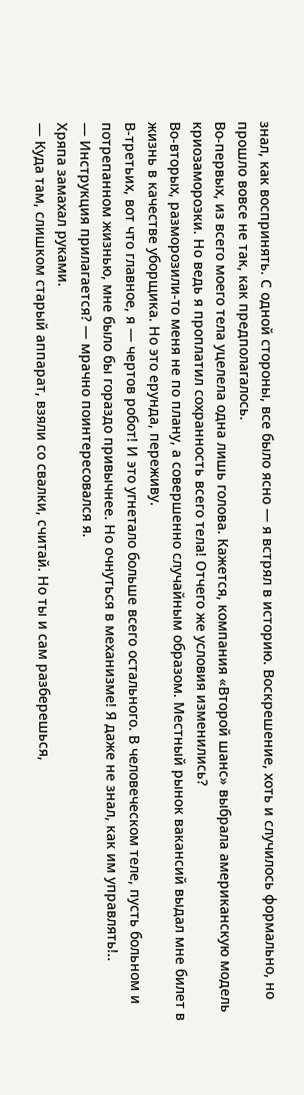знал, как воспринять. С одной стороны, все было ясно — я встрял в историю. Воскрешение, хоть и случилось формально, но прошло вовсе не так, как предполагалось.
Во-первых, из всего моего тела уцелела одна лишь голова. Кажется, компания «Второй шанс» выбрала американскую модель криозаморозки. Но ведь я проплатил сохранность всего тела! Отчего же условия изменились?
Во-вторых, разморозили-то меня не по плану, а совершенно случайным образом. Местный рынок вакансий выдал мне билет в жизнь в качестве уборщика. Но это ерунда, переживу.
В-третьих, вот что главное, я — чертов робот! И это угнетало больше всего остального. В человеческом теле, пусть больном и потрепанном жизнью, мне было бы гораздо привычнее. Но очнуться в механизме! Я даже не знал, как им управлять!..
— Инструкция прилагается? — мрачно поинтересовался я.
Хряпа замахал руками.
— Куда там, слишком старый аппарат, взяли со свалки, считай. Но ты и сам разберешься,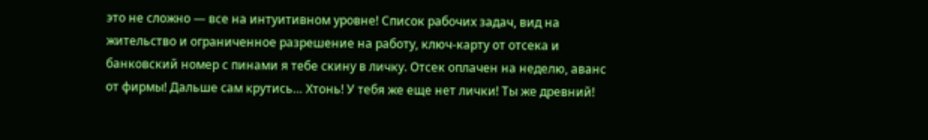это не сложно — все на интуитивном уровне! Список рабочих задач, вид на жительство и ограниченное разрешение на работу, ключ-карту от отсека и банковский номер с пинами я тебе скину в личку. Отсек оплачен на неделю, аванс от фирмы! Дальше сам крутись… Хтонь! У тебя же еще нет лички! Ты же древний!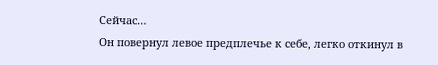Сейчас…
Он повернул левое предплечье к себе, легко откинул в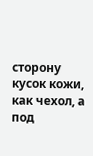сторону кусок кожи, как чехол, а под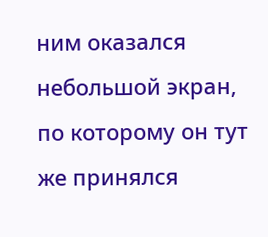ним оказался небольшой экран, по которому он тут же принялся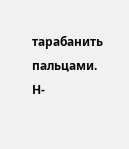тарабанить пальцами.
Н-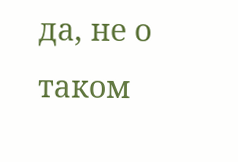да, не о таком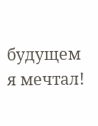будущем я мечтал!